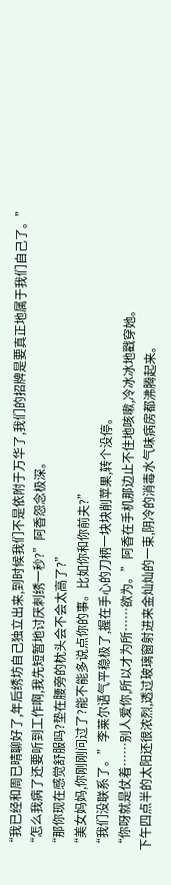“我已经和周已晴聊好了,年后绣坊自己独立出来,到时候我们不是依附于万华了,我们的招牌是要真正地属于我们自己了。”
“怎么我病了还要听到工作啊,我先短暂地讨厌刺绣一秒?”阿香怨念极深。
“那你现在感觉舒服吗?垫在腰旁的枕头会不会太高了?”
“美女妈妈,你刚刚问过了?能不能多说点你的事。比如你和你前夫?”
“我们没联系了。”李莱尔语气平稳极了,握在手心的刀柄一块块削苹果,转个没停。
“你呀就是仗着……别人爱你,所以才为所……欲为。”阿香在手机那边止不住地咳嗽,冷冰冰地戳穿她。
下午四点半的太阳还很浓烈,透过玻璃窗射进来金灿灿的一束,阴冷的消毒水气味病房都沸腾起来。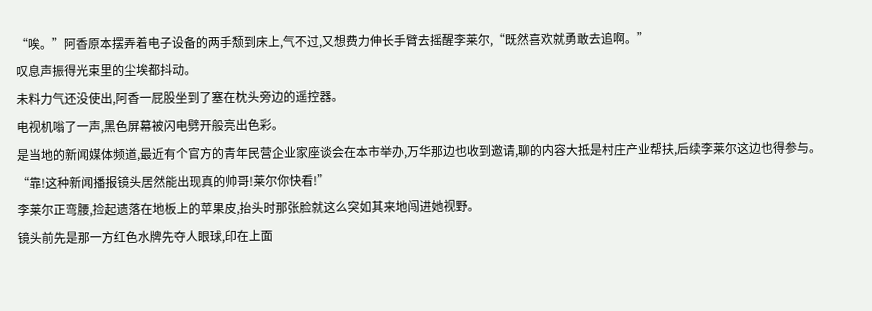“唉。”阿香原本摆弄着电子设备的两手颓到床上,气不过,又想费力伸长手臂去摇醒李莱尔,“既然喜欢就勇敢去追啊。”
叹息声振得光束里的尘埃都抖动。
未料力气还没使出,阿香一屁股坐到了塞在枕头旁边的遥控器。
电视机嗡了一声,黑色屏幕被闪电劈开般亮出色彩。
是当地的新闻媒体频道,最近有个官方的青年民营企业家座谈会在本市举办,万华那边也收到邀请,聊的内容大抵是村庄产业帮扶,后续李莱尔这边也得参与。
“靠!这种新闻播报镜头居然能出现真的帅哥!莱尔你快看!”
李莱尔正弯腰,捡起遗落在地板上的苹果皮,抬头时那张脸就这么突如其来地闯进她视野。
镜头前先是那一方红色水牌先夺人眼球,印在上面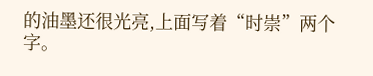的油墨还很光亮,上面写着“时崇”两个字。